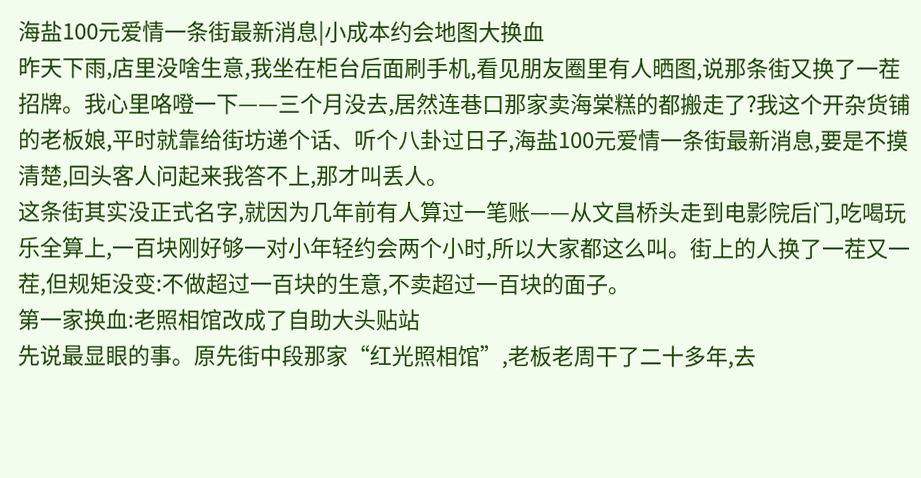海盐100元爱情一条街最新消息|小成本约会地图大换血
昨天下雨,店里没啥生意,我坐在柜台后面刷手机,看见朋友圈里有人晒图,说那条街又换了一茬招牌。我心里咯噔一下——三个月没去,居然连巷口那家卖海棠糕的都搬走了?我这个开杂货铺的老板娘,平时就靠给街坊递个话、听个八卦过日子,海盐100元爱情一条街最新消息,要是不摸清楚,回头客人问起来我答不上,那才叫丢人。
这条街其实没正式名字,就因为几年前有人算过一笔账——从文昌桥头走到电影院后门,吃喝玩乐全算上,一百块刚好够一对小年轻约会两个小时,所以大家都这么叫。街上的人换了一茬又一茬,但规矩没变:不做超过一百块的生意,不卖超过一百块的面子。
第一家换血:老照相馆改成了自助大头贴站
先说最显眼的事。原先街中段那家“红光照相馆”,老板老周干了二十多年,去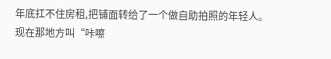年底扛不住房租,把铺面转给了一个做自助拍照的年轻人。
现在那地方叫“咔嚓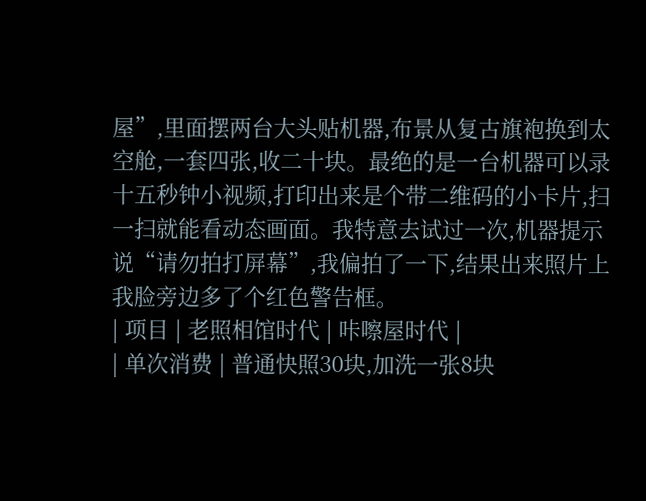屋”,里面摆两台大头贴机器,布景从复古旗袍换到太空舱,一套四张,收二十块。最绝的是一台机器可以录十五秒钟小视频,打印出来是个带二维码的小卡片,扫一扫就能看动态画面。我特意去试过一次,机器提示说“请勿拍打屏幕”,我偏拍了一下,结果出来照片上我脸旁边多了个红色警告框。
| 项目 | 老照相馆时代 | 咔嚓屋时代 |
| 单次消费 | 普通快照30块,加洗一张8块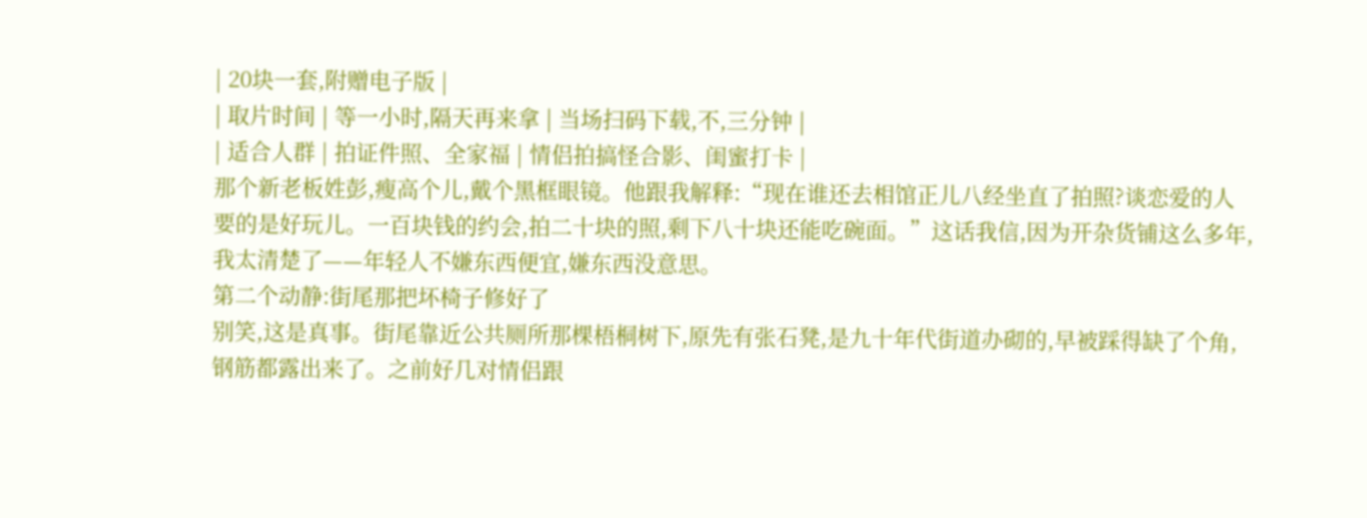| 20块一套,附赠电子版 |
| 取片时间 | 等一小时,隔天再来拿 | 当场扫码下载,不,三分钟 |
| 适合人群 | 拍证件照、全家福 | 情侣拍搞怪合影、闺蜜打卡 |
那个新老板姓彭,瘦高个儿,戴个黑框眼镜。他跟我解释:“现在谁还去相馆正儿八经坐直了拍照?谈恋爱的人要的是好玩儿。一百块钱的约会,拍二十块的照,剩下八十块还能吃碗面。”这话我信,因为开杂货铺这么多年,我太清楚了——年轻人不嫌东西便宜,嫌东西没意思。
第二个动静:街尾那把坏椅子修好了
别笑,这是真事。街尾靠近公共厕所那棵梧桐树下,原先有张石凳,是九十年代街道办砌的,早被踩得缺了个角,钢筋都露出来了。之前好几对情侣跟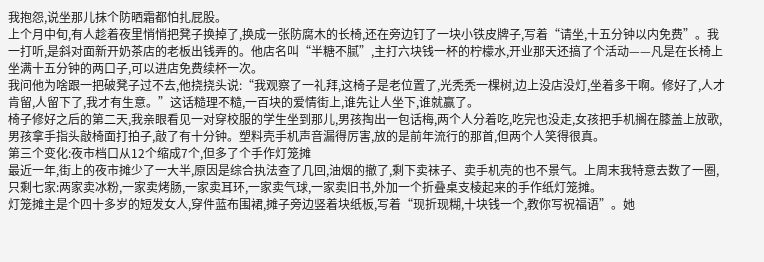我抱怨,说坐那儿抹个防晒霜都怕扎屁股。
上个月中旬,有人趁着夜里悄悄把凳子换掉了,换成一张防腐木的长椅,还在旁边钉了一块小铁皮牌子,写着“请坐,十五分钟以内免费”。我一打听,是斜对面新开奶茶店的老板出钱弄的。他店名叫“半糖不腻”,主打六块钱一杯的柠檬水,开业那天还搞了个活动——凡是在长椅上坐满十五分钟的两口子,可以进店免费续杯一次。
我问他为啥跟一把破凳子过不去,他挠挠头说:“我观察了一礼拜,这椅子是老位置了,光秃秃一棵树,边上没店没灯,坐着多干啊。修好了,人才肯留,人留下了,我才有生意。”这话糙理不糙,一百块的爱情街上,谁先让人坐下,谁就赢了。
椅子修好之后的第二天,我亲眼看见一对穿校服的学生坐到那儿,男孩掏出一包话梅,两个人分着吃,吃完也没走,女孩把手机搁在膝盖上放歌,男孩拿手指头敲椅面打拍子,敲了有十分钟。塑料壳手机声音漏得厉害,放的是前年流行的那首,但两个人笑得很真。
第三个变化:夜市档口从12个缩成7个,但多了个手作灯笼摊
最近一年,街上的夜市摊少了一大半,原因是综合执法查了几回,油烟的撤了,剩下卖袜子、卖手机壳的也不景气。上周末我特意去数了一圈,只剩七家:两家卖冰粉,一家卖烤肠,一家卖耳环,一家卖气球,一家卖旧书,外加一个折叠桌支棱起来的手作纸灯笼摊。
灯笼摊主是个四十多岁的短发女人,穿件蓝布围裙,摊子旁边竖着块纸板,写着“现折现糊,十块钱一个,教你写祝福语”。她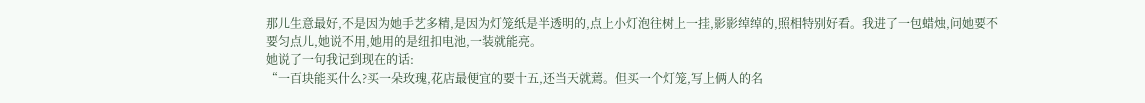那儿生意最好,不是因为她手艺多精,是因为灯笼纸是半透明的,点上小灯泡往树上一挂,影影绰绰的,照相特别好看。我进了一包蜡烛,问她要不要匀点儿,她说不用,她用的是纽扣电池,一装就能亮。
她说了一句我记到现在的话:
“一百块能买什么?买一朵玫瑰,花店最便宜的要十五,还当天就蔫。但买一个灯笼,写上俩人的名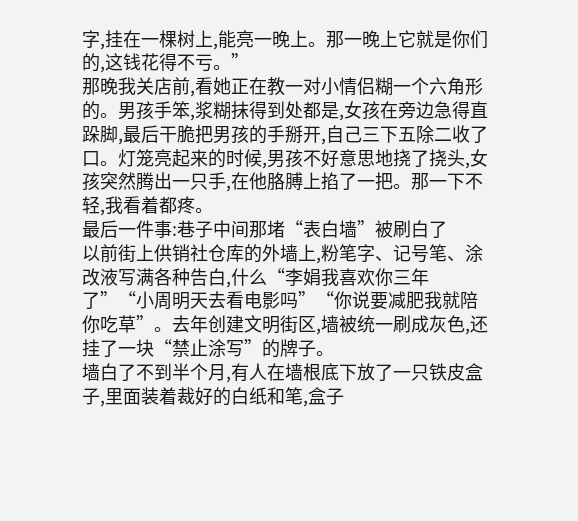字,挂在一棵树上,能亮一晚上。那一晚上它就是你们的,这钱花得不亏。”
那晚我关店前,看她正在教一对小情侣糊一个六角形的。男孩手笨,浆糊抹得到处都是,女孩在旁边急得直跺脚,最后干脆把男孩的手掰开,自己三下五除二收了口。灯笼亮起来的时候,男孩不好意思地挠了挠头,女孩突然腾出一只手,在他胳膊上掐了一把。那一下不轻,我看着都疼。
最后一件事:巷子中间那堵“表白墙”被刷白了
以前街上供销社仓库的外墙上,粉笔字、记号笔、涂改液写满各种告白,什么“李娟我喜欢你三年了”“小周明天去看电影吗”“你说要减肥我就陪你吃草”。去年创建文明街区,墙被统一刷成灰色,还挂了一块“禁止涂写”的牌子。
墙白了不到半个月,有人在墙根底下放了一只铁皮盒子,里面装着裁好的白纸和笔,盒子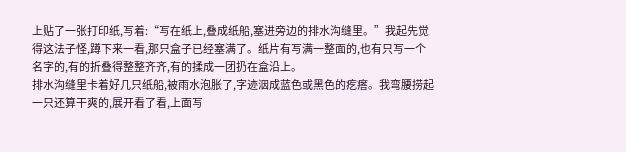上贴了一张打印纸,写着:“写在纸上,叠成纸船,塞进旁边的排水沟缝里。”我起先觉得这法子怪,蹲下来一看,那只盒子已经塞满了。纸片有写满一整面的,也有只写一个名字的,有的折叠得整整齐齐,有的揉成一团扔在盒沿上。
排水沟缝里卡着好几只纸船,被雨水泡胀了,字迹洇成蓝色或黑色的疙瘩。我弯腰捞起一只还算干爽的,展开看了看,上面写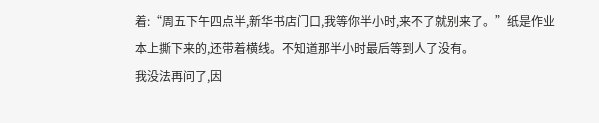着:“周五下午四点半,新华书店门口,我等你半小时,来不了就别来了。”纸是作业本上撕下来的,还带着横线。不知道那半小时最后等到人了没有。
我没法再问了,因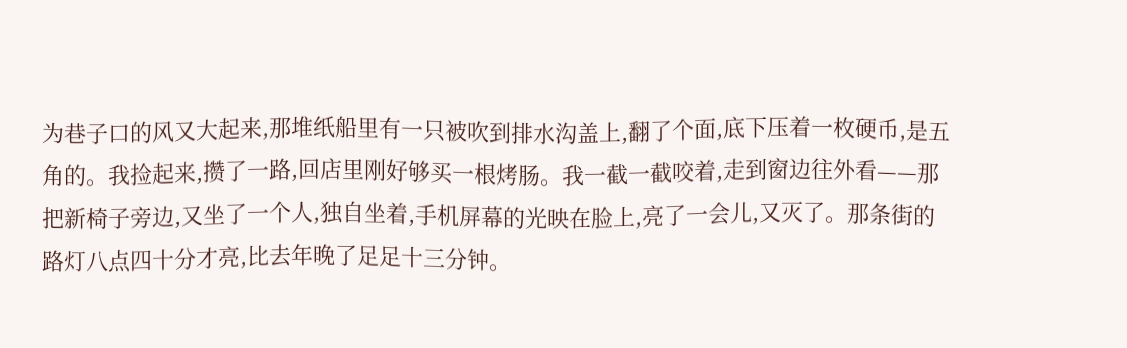为巷子口的风又大起来,那堆纸船里有一只被吹到排水沟盖上,翻了个面,底下压着一枚硬币,是五角的。我捡起来,攒了一路,回店里刚好够买一根烤肠。我一截一截咬着,走到窗边往外看——那把新椅子旁边,又坐了一个人,独自坐着,手机屏幕的光映在脸上,亮了一会儿,又灭了。那条街的路灯八点四十分才亮,比去年晚了足足十三分钟。